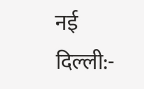नई दिल्ली:-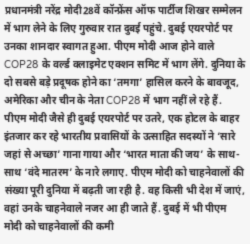प्रधानमंत्री नरेंद्र मोदी28वें कॉन्फ्रेंस ऑफ पार्टीज शिखर सम्मेलन में भाग लेने के लिए गुरुवार रात दुबई पहुंचे. दुबई एयरपोर्ट पर उनका शानदार स्वागत हुआ. पीएम मोदी आज होने वाले COP28 के वर्ल्ड क्लाइमेट एक्शन समिट में भाग लेंगे. दुनिया के दो सबसे बड़े प्रदूषक होने का ‘तमगा’ हासिल करने के बावजूद, अमेरिका और चीन के नेता COP28 में भाग नहीं ले रहे हैं.
पीएम मोदी जैसे ही दुबई एयरपोर्ट पर उतरे, एक होटल के बाहर इंतजार कर रहे भारतीय प्रवासियों के उत्साहित सदस्यों ने ‘सारे जहां से अच्छा’ गाना गाया और ‘भारत माता की जय’ के साथ-साथ ‘वंदे मातरम’ के नारे लगाए. पीएम मोदी को चाहनेवालों की संख्या पूरी दुनिया में बढ़ती जा रही है. वह किसी भी देश में जाएं, वहां उनके चाहनेवाले नजर आ ही जाते हैं. दुबई में भी पीएम मोदी को चाहनेवालों की कमी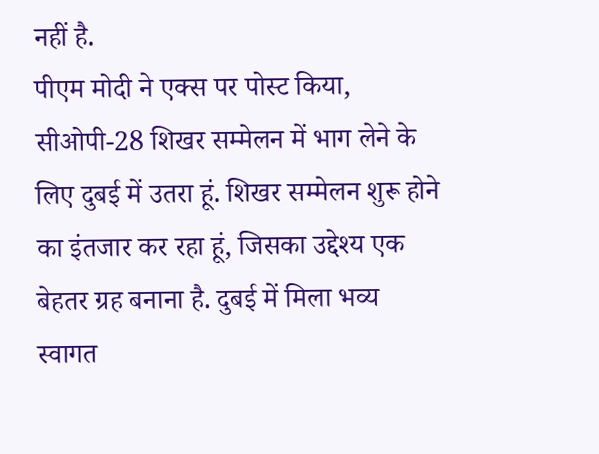नहीं है.
पीएम मोदी ने एक्स पर पोस्ट किया, सीओपी-28 शिखर सम्मेलन में भाग लेने के लिए दुबई में उतरा हूं. शिखर सम्मेलन शुरू होने का इंतजार कर रहा हूं, जिसका उद्देश्य एक बेहतर ग्रह बनाना है. दुबई में मिला भव्य स्वागत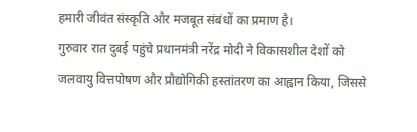हमारी जीवंत संस्कृति और मजबूत संबंधों का प्रमाण है।
गुरुवार रात दुबई पहुंचे प्रधानमंत्री नरेंद्र मोदी ने विकासशील देशों को जलवायु वित्तपोषण और प्रौद्योगिकी हस्तांतरण का आह्वान किया, जिससे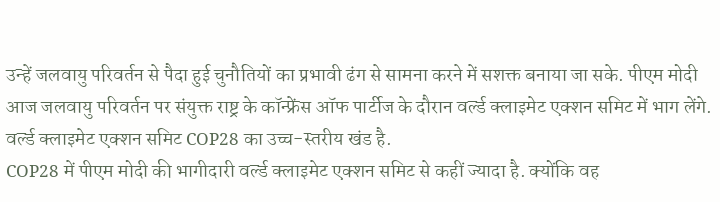उन्हें जलवायु परिवर्तन से पैदा हुई चुनौतियों का प्रभावी ढंग से सामना करने में सशक्त बनाया जा सके. पीएम मोदी आज जलवायु परिवर्तन पर संयुक्त राष्ट्र के कॉन्फ्रेंस ऑफ पार्टीज के दौरान वर्ल्ड क्लाइमेट एक्शन समिट में भाग लेंगे. वर्ल्ड क्लाइमेट एक्शन समिट COP28 का उच्च-स्तरीय खंड है.
COP28 में पीएम मोदी की भागीदारी वर्ल्ड क्लाइमेट एक्शन समिट से कहीं ज्यादा है. क्योंकि वह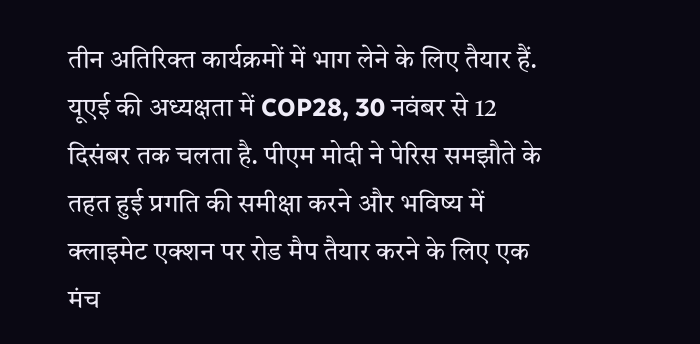तीन अतिरिक्त कार्यक्रमों में भाग लेने के लिए तैयार हैं. यूएई की अध्यक्षता में COP28, 30 नवंबर से 12 दिसंबर तक चलता है. पीएम मोदी ने पेरिस समझौते के तहत हुई प्रगति की समीक्षा करने और भविष्य में क्लाइमेट एक्शन पर रोड मैप तैयार करने के लिए एक मंच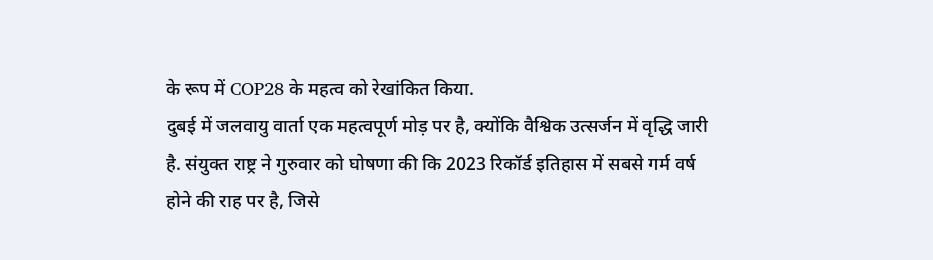के रूप में COP28 के महत्व को रेखांकित किया.
दुबई में जलवायु वार्ता एक महत्वपूर्ण मोड़ पर है, क्योंकि वैश्विक उत्सर्जन में वृद्धि जारी है. संयुक्त राष्ट्र ने गुरुवार को घोषणा की कि 2023 रिकॉर्ड इतिहास में सबसे गर्म वर्ष होने की राह पर है, जिसे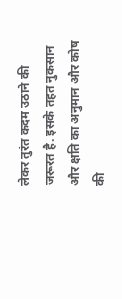लेकर तुरंत कदम उठाने की जरूरत है. इसके तहत नुकसान और क्षति का अनुमान और कोष की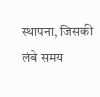स्थापना, जिसकी लंबे समय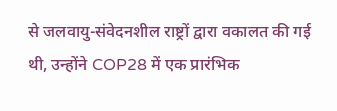से जलवायु-संवेदनशील राष्ट्रों द्वारा वकालत की गई थी, उन्होंने COP28 में एक प्रारंभिक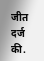जीत दर्ज की.